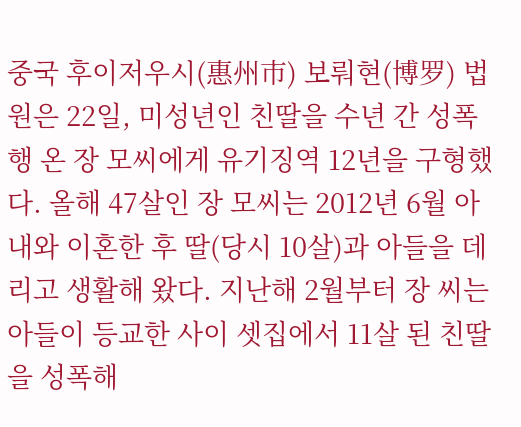중국 후이저우시(惠州市) 보뤄현(博罗) 법원은 22일, 미성년인 친딸을 수년 간 성폭행 온 장 모씨에게 유기징역 12년을 구형했다. 올해 47살인 장 모씨는 2012년 6월 아내와 이혼한 후 딸(당시 10살)과 아들을 데리고 생활해 왔다. 지난해 2월부터 장 씨는 아들이 등교한 사이 셋집에서 11살 된 친딸을 성폭해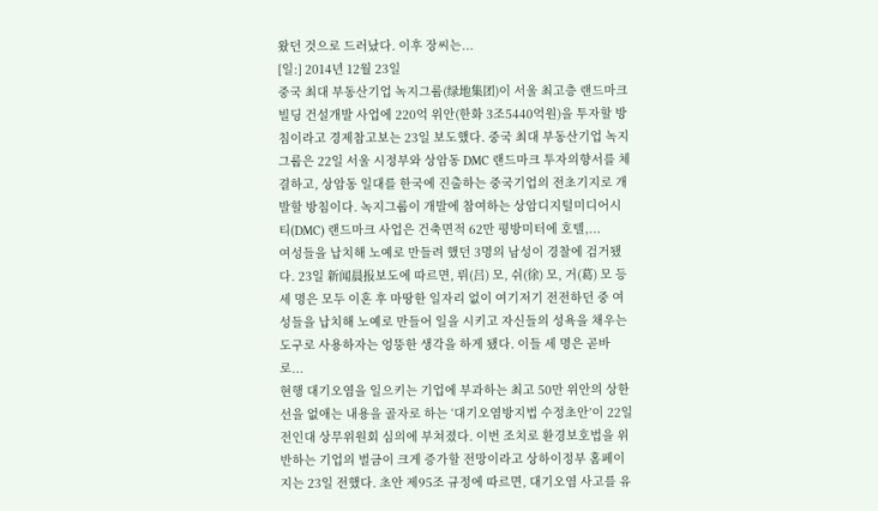왔던 것으로 드러났다. 이후 장씨는...
[일:] 2014년 12월 23일
중국 최대 부동산기업 녹지그룹(绿地集团)이 서울 최고층 랜드마크 빌딩 건설개발 사업에 220억 위안(한화 3조5440억원)을 투자할 방침이라고 경제참고보는 23일 보도했다. 중국 최대 부동산기업 녹지그룹은 22일 서울 시정부와 상암동 DMC 랜드마크 투자의향서를 체결하고, 상암동 일대를 한국에 진출하는 중국기업의 전초기지로 개발할 방침이다. 녹지그룹이 개발에 참여하는 상암디지털미디어시티(DMC) 랜드마크 사업은 건축면적 62만 평방미터에 호텔,...
여성들을 납치해 노예로 만들려 했던 3명의 남성이 경찰에 검거됐다. 23일 新闻晨报보도에 따르면, 뤼(吕) 모, 쉬(徐) 모, 거(葛) 모 등 세 명은 모두 이혼 후 마땅한 일자리 없이 여기저기 전전하던 중 여성들을 납치해 노예로 만들어 일을 시키고 자신들의 성욕을 채우는 도구로 사용하자는 엉뚱한 생각을 하게 됐다. 이들 세 명은 곧바로...
현행 대기오염을 일으키는 기업에 부과하는 최고 50만 위안의 상한선을 없애는 내용을 골자로 하는 ‘대기오염방지법 수정초안’이 22일 전인대 상무위원회 심의에 부쳐졌다. 이번 조치로 환경보호법을 위반하는 기업의 벌금이 크게 증가할 전망이라고 상하이정부 홈페이지는 23일 전했다. 초안 제95조 규정에 따르면, 대기오염 사고를 유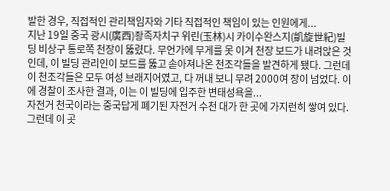발한 경우, 직접적인 관리책임자와 기타 직접적인 책임이 있는 인원에게...
지난 19일 중국 광시(廣西)좡족자치구 위린(玉林)시 카이수완스지(凱旋世紀)빌딩 비상구 통로쪽 천장이 뚫렸다. 무언가에 무게를 못 이겨 천장 보드가 내려앉은 것인데, 이 빌딩 관리인이 보드를 뚫고 솓아져나온 천조각들을 발견하게 됐다. 그런데 이 천조각들은 모두 여성 브래지어였고, 다 꺼내 보니 무려 2000여 장이 넘었다. 이에 경찰이 조사한 결과, 이는 이 빌딩에 입주한 변태성욕을...
자전거 천국이라는 중국답게 폐기된 자전거 수천 대가 한 곳에 가지런히 쌓여 있다. 그런데 이 곳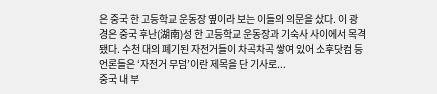은 중국 한 고등학교 운동장 옆이라 보는 이들의 의문을 샀다. 이 광경은 중국 후난(湖南)성 한 고등학교 운동장과 기숙사 사이에서 목격됐다. 수천 대의 폐기된 자전거들이 차곡차곡 쌓여 있어 소후닷컴 등 언론들은 ‘자전거 무덤’이란 제목을 단 기사로...
중국 내 부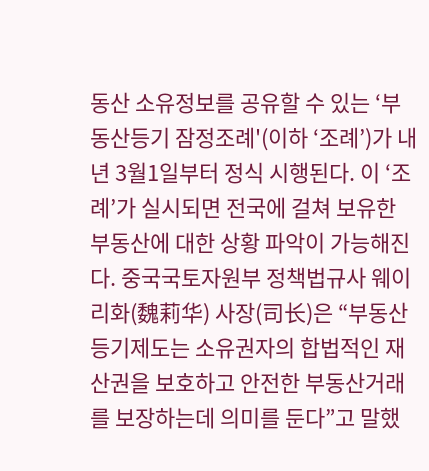동산 소유정보를 공유할 수 있는 ‘부동산등기 잠정조례'(이하 ‘조례’)가 내년 3월1일부터 정식 시행된다. 이 ‘조례’가 실시되면 전국에 걸쳐 보유한 부동산에 대한 상황 파악이 가능해진다. 중국국토자원부 정책법규사 웨이리화(魏莉华) 사장(司长)은 “부동산등기제도는 소유권자의 합법적인 재산권을 보호하고 안전한 부동산거래를 보장하는데 의미를 둔다”고 말했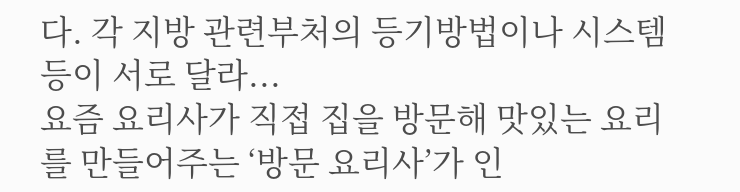다. 각 지방 관련부처의 등기방법이나 시스템 등이 서로 달라...
요즘 요리사가 직접 집을 방문해 맛있는 요리를 만들어주는 ‘방문 요리사’가 인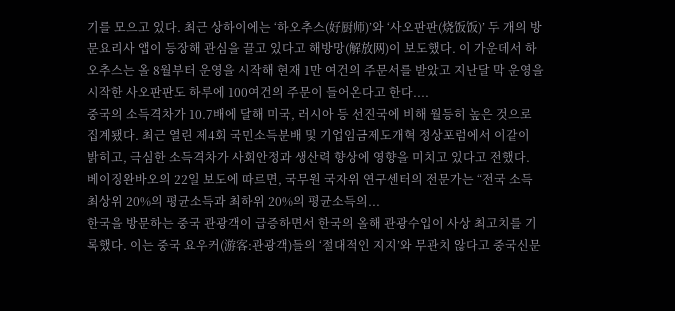기를 모으고 있다. 최근 상하이에는 ‘하오추스(好厨师)’와 ‘사오판판(烧饭饭)’ 두 개의 방문요리사 앱이 등장해 관심을 끌고 있다고 해방망(解放网)이 보도했다. 이 가운데서 하오추스는 올 8월부터 운영을 시작해 현재 1만 여건의 주문서를 받았고 지난달 막 운영을 시작한 사오판판도 하루에 100여건의 주문이 들어온다고 한다....
중국의 소득격차가 10.7배에 달해 미국, 러시아 등 선진국에 비해 월등히 높은 것으로 집계됐다. 최근 열린 제4회 국민소득분배 및 기업임금제도개혁 정상포럼에서 이같이 밝히고, 극심한 소득격차가 사회안정과 생산력 향상에 영향을 미치고 있다고 전했다. 베이징완바오의 22일 보도에 따르면, 국무원 국자위 연구센터의 전문가는 “전국 소득 최상위 20%의 평균소득과 최하위 20%의 평균소득의...
한국을 방문하는 중국 관광객이 급증하면서 한국의 올해 관광수입이 사상 최고치를 기록했다. 이는 중국 요우커(游客:관광객)들의 ‘절대적인 지지’와 무관치 않다고 중국신문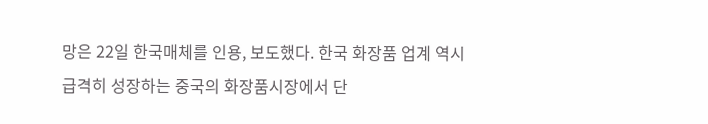망은 22일 한국매체를 인용, 보도했다. 한국 화장품 업계 역시 급격히 성장하는 중국의 화장품시장에서 단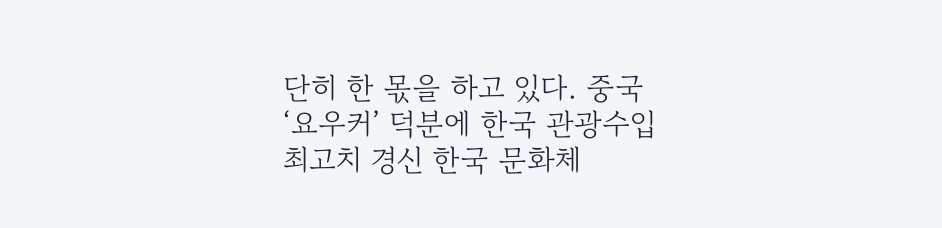단히 한 몫을 하고 있다. 중국 ‘요우커’ 덕분에 한국 관광수입 최고치 경신 한국 문화체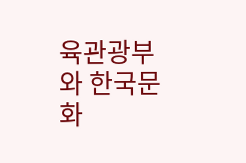육관광부와 한국문화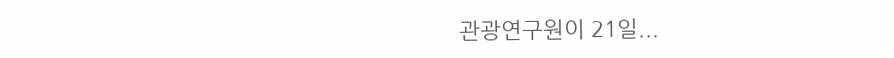관광연구원이 21일...